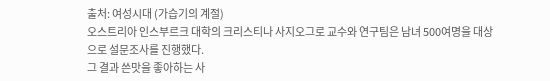출처: 여성시대 (가습기의 계절)
오스트리아 인스부르크 대학의 크리스티나 사지오그로 교수와 연구팀은 남녀 500여명을 대상으로 설문조사를 진행했다.
그 결과 쓴맛을 좋아하는 사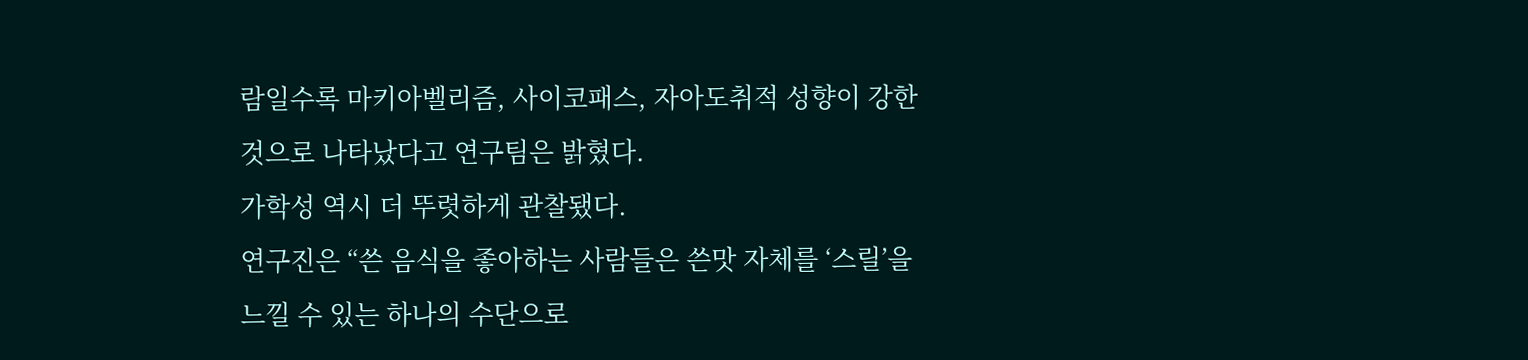람일수록 마키아벨리즘, 사이코패스, 자아도취적 성향이 강한 것으로 나타났다고 연구팀은 밝혔다.
가학성 역시 더 뚜렷하게 관찰됐다.
연구진은 “쓴 음식을 좋아하는 사람들은 쓴맛 자체를 ‘스릴’을 느낄 수 있는 하나의 수단으로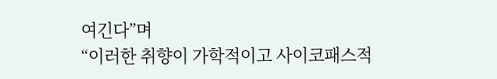여긴다”며
“이러한 취향이 가학적이고 사이코패스적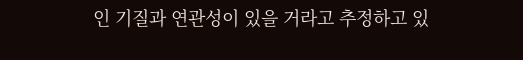인 기질과 연관성이 있을 거라고 추정하고 있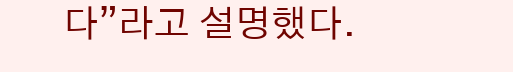다”라고 설명했다.